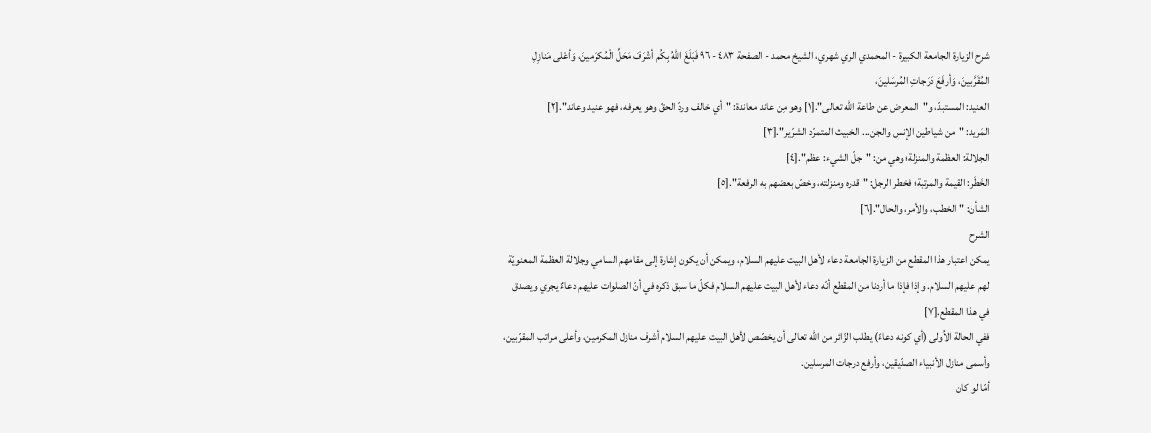شرح الزیارة الجامعة الکبیرة - المحمدي الري شهري، الشيخ محمد - الصفحة ٤٨٣ - ٩٦ فَبَلَغَ اللّهُ بِكُم أشْرَفَ مَحَلِّ الْمُكرَمينَ، وَأعْلى مَنازِلِ المُقَرَّبينَ، وَأرفَعَ دَرَجاتِ المُرسَلينَ،
العنيد: المستبدّ، و"المعرض عن طاعة اللّٰه تعالى".[١] وهو مِن عاند معاندة: "أي خالف وردّ الحقّ وهو يعرفه، فهو عنيد وعاند".[٢]
المَريد: "من شياطين الإنس والجن... الخبيث المتمرّد الشرّير".[٣]
الجلالة: العظمة والمنزلة؛ وهي من: "جلّ الشيء: عظم".[٤]
الخَطَر: القيمة والمرتبة؛ فخطر الرجل: "قدره ومنزلته، وخصّ بعضهم به الرفعة".[٥]
الشأن: "الخطب، والأمر، والحال".[٦]
الشرح
يمكن اعتبار هذا المقطع من الزيارة الجامعة دعاء لأهل البيت علیهم السلام، ويمكن أن يكون إشارة إلى مقامهم السامي وجلالة العظمة المعنويّة لهم علیهم السلام. وإذا فإذا ما أردنا من المقطع أنّه دعاء لأهل البيت علیهم السلام فكلّ ما سبق ذكره في أنّ الصلوات عليهم دعاءٌ يجري ويصدق في هذا المقطع.[٧]
ففي الحالة الاُولی (أي كونه دعاءً) یطلب الزّائر من اللّٰه تعالى أن يخصّص لأهل البيت علیهم السلام أشرف منازل المكرمين، وأعلى مراتب المقرّبين، وأسمى منازل الأنبياء الصدّيقين، وأرفع درجات المرسلين.
أمّا لو كان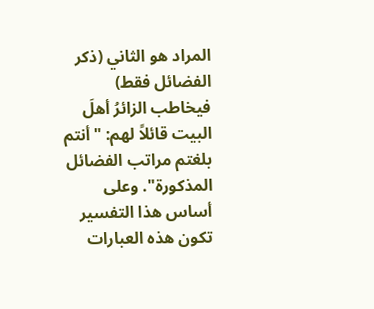المراد هو الثاني (ذكر الفضائل فقط) فيخاطب الزائرُ أهلَ البيت قائلاً لهم: "أنتم بلغتم مراتب الفضائل المذكورة". وعلى أساس هذا التفسير تكون هذه العبارات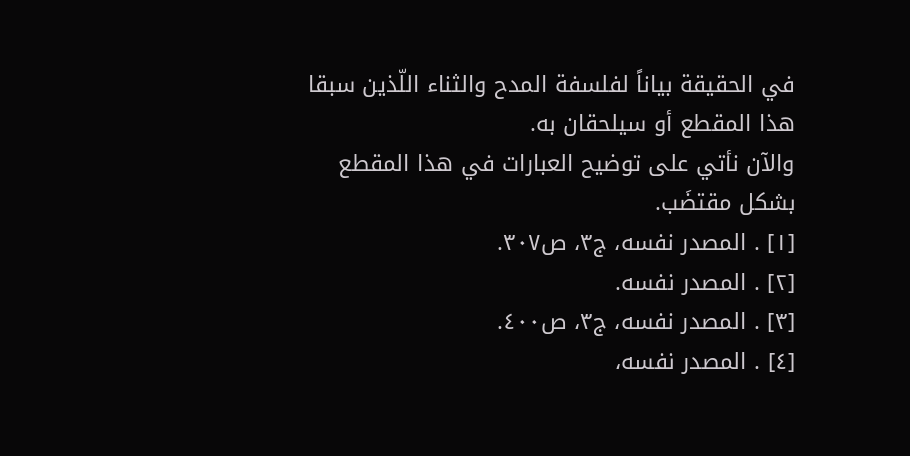في الحقيقة بياناً لفلسفة المدح والثناء اللّذین سبقا هذا المقطع أو سيلحقان به.
والآن نأتي على توضيح العبارات في هذا المقطع بشكل مقتضَب.
[١] . المصدر نفسه، ج٣، ص٣٠٧.
[٢] . المصدر نفسه.
[٣] . المصدر نفسه، ج٣، ص٤٠٠.
[٤] . المصدر نفسه،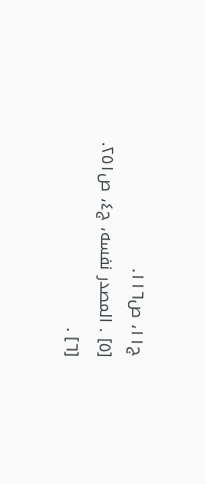ج١١، ص١١٦.
[٥] . المصدر نفسه، ج٤، ص٢٥١.
[٦] .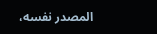المصدر نفسه،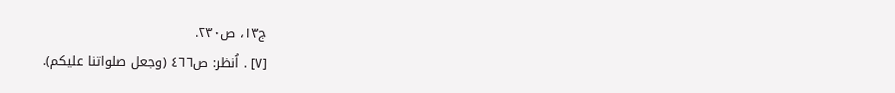ج١٣، ص٢٣٠.
[٧] . اُنظر: ص٤٦٦ (وجعل صلواتنا عليكم).